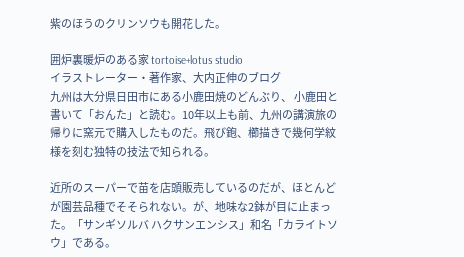紫のほうのクリンソウも開花した。

囲炉裏暖炉のある家 tortoise+lotus studio
イラストレーター・著作家、大内正伸のブログ
九州は大分県日田市にある小鹿田焼のどんぶり、 小鹿田と書いて「おんた」と読む。10年以上も前、九州の講演旅の帰りに窯元で購入したものだ。飛び鉋、櫛描きで幾何学紋様を刻む独特の技法で知られる。

近所のスーパーで苗を店頭販売しているのだが、ほとんどが園芸品種でそそられない。が、地味な2鉢が目に止まった。「サンギソルバ ハクサンエンシス」和名「カライトソウ」である。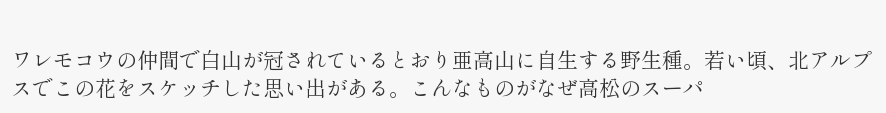ワレモコウの仲間で白山が冠されているとおり亜高山に自生する野生種。若い頃、北アルプスでこの花をスケッチした思い出がある。こんなものがなぜ高松のスーパ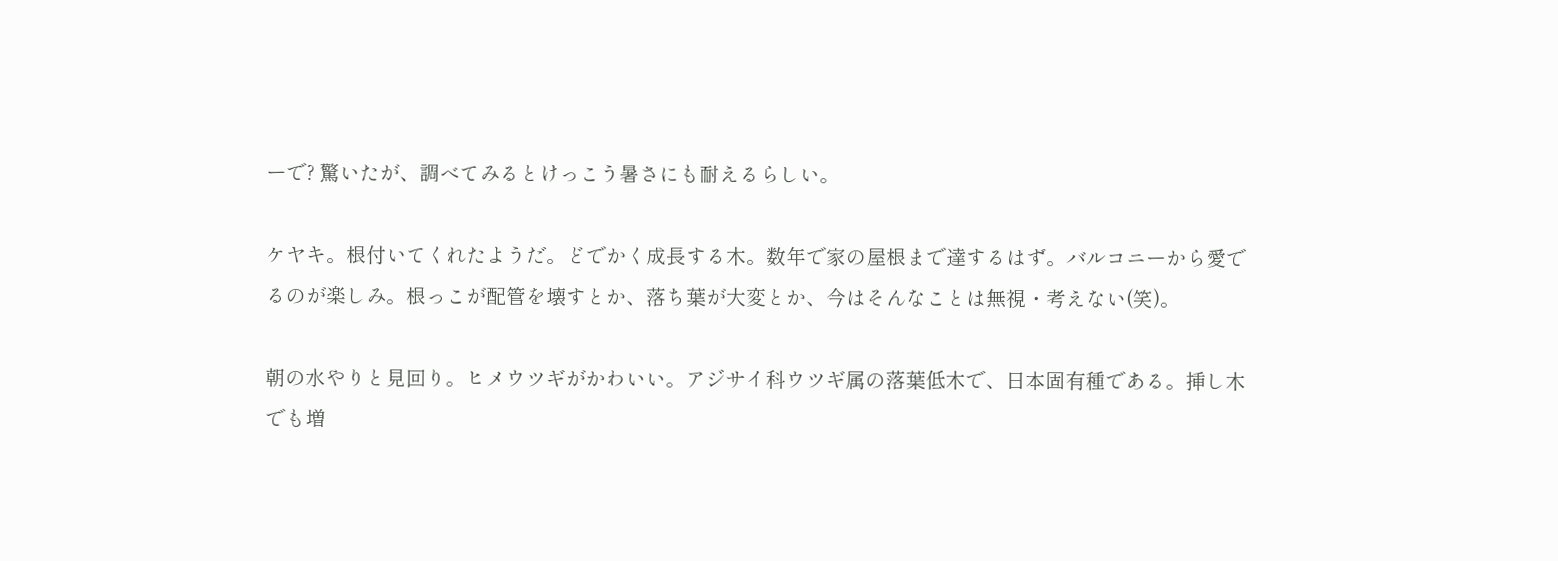ーで? 驚いたが、調べてみるとけっこう暑さにも耐えるらしい。

ケヤキ。根付いてくれたようだ。どでかく成長する木。数年で家の屋根まで達するはず。バルコニーから愛でるのが楽しみ。根っこが配管を壊すとか、落ち葉が大変とか、今はそんなことは無視・考えない(笑)。

朝の水やりと見回り。ヒメウツギがかわいい。アジサイ科ウツギ属の落葉低木で、日本固有種である。挿し木でも増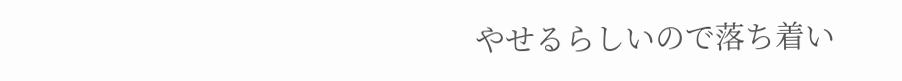やせるらしいので落ち着い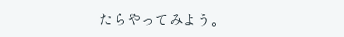たらやってみよう。